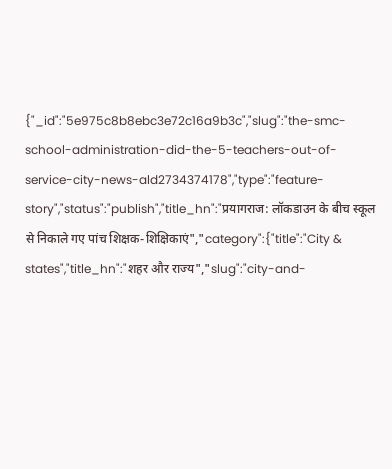{"_id":"5e975c8b8ebc3e72c16a9b3c","slug":"the-smc-school-administration-did-the-5-teachers-out-of-service-city-news-ald2734374178","type":"feature-story","status":"publish","title_hn":"प्रयागराज: लॉकडाउन के बीच स्कूल से निकाले गए पांच शिक्षक-शिक्षिकाएं","category":{"title":"City & states","title_hn":"शहर और राज्य","slug":"city-and-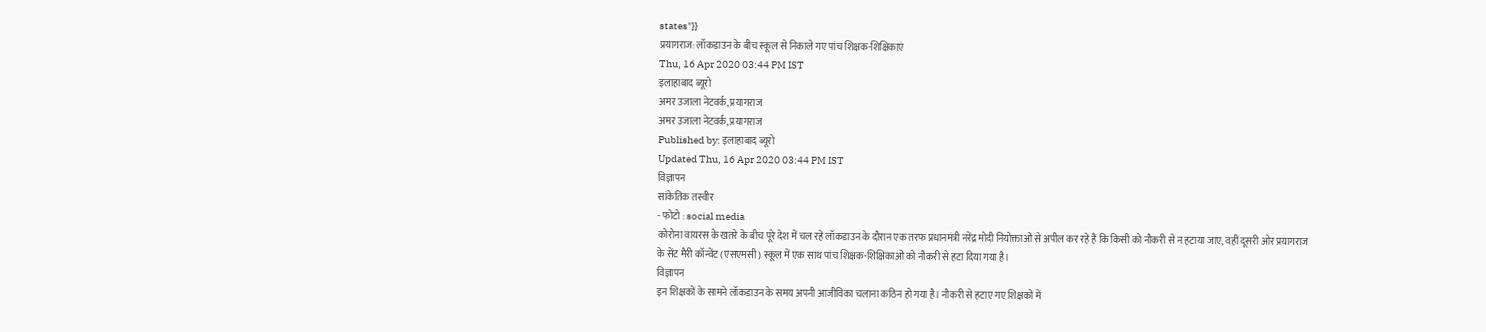states"}}
प्रयागराज: लॉकडाउन के बीच स्कूल से निकाले गए पांच शिक्षक-शिक्षिकाएं
Thu, 16 Apr 2020 03:44 PM IST
इलाहाबाद ब्यूरो
अमर उजाला नेटवर्क, प्रयागराज
अमर उजाला नेटवर्क, प्रयागराज
Published by: इलाहाबाद ब्यूरो
Updated Thu, 16 Apr 2020 03:44 PM IST
विज्ञापन
सांकेतिक तस्वीर
- फोटो : social media
कोरोना वायरस के खतरे के बीच पूरे देश में चल रहे लॉकडाउन के दौरान एक तरफ प्रधानमंत्री नरेंद्र मोदी नियोक्ताओं से अपील कर रहे हैं कि किसी को नौकरी से न हटाया जाए, वहीं दूसरी ओर प्रयागराज के सेंट मैरी कॉन्वेंट (एसएमसी) स्कूल में एक साथ पांच शिक्षक-शिक्षिकाओं को नौकरी से हटा दिया गया है।
विज्ञापन
इन शिक्षकों के सामने लॉकडाउन के समय अपनी आजीविका चलाना कठिन हो गया है। नौकरी से हटाए गए शिक्षकों में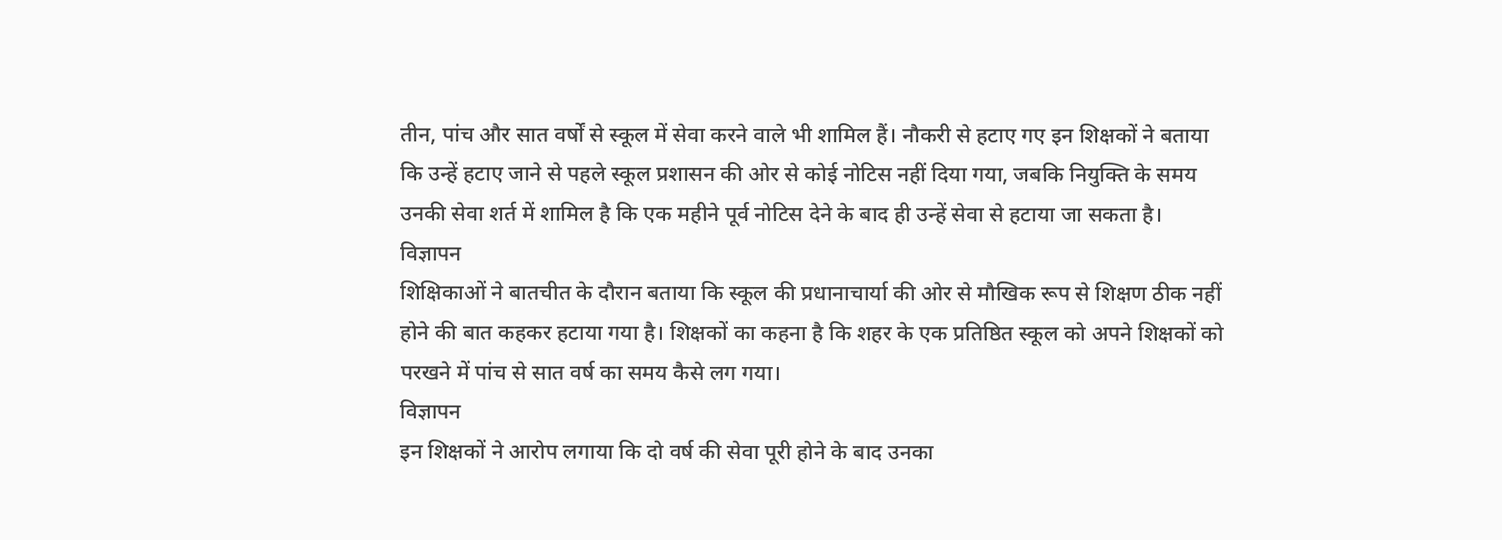तीन, पांच और सात वर्षों से स्कूल में सेवा करने वाले भी शामिल हैं। नौकरी से हटाए गए इन शिक्षकों ने बताया कि उन्हें हटाए जाने से पहले स्कूल प्रशासन की ओर से कोई नोटिस नहीं दिया गया, जबकि नियुक्ति के समय उनकी सेवा शर्त में शामिल है कि एक महीने पूर्व नोटिस देने के बाद ही उन्हें सेवा से हटाया जा सकता है।
विज्ञापन
शिक्षिकाओं ने बातचीत के दौरान बताया कि स्कूल की प्रधानाचार्या की ओर से मौखिक रूप से शिक्षण ठीक नहीं होने की बात कहकर हटाया गया है। शिक्षकों का कहना है कि शहर के एक प्रतिष्ठित स्कूल को अपने शिक्षकों को परखने में पांच से सात वर्ष का समय कैसे लग गया।
विज्ञापन
इन शिक्षकों ने आरोप लगाया कि दो वर्ष की सेवा पूरी होने के बाद उनका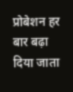प्रोबेशन हर बार बढ़ा दिया जाता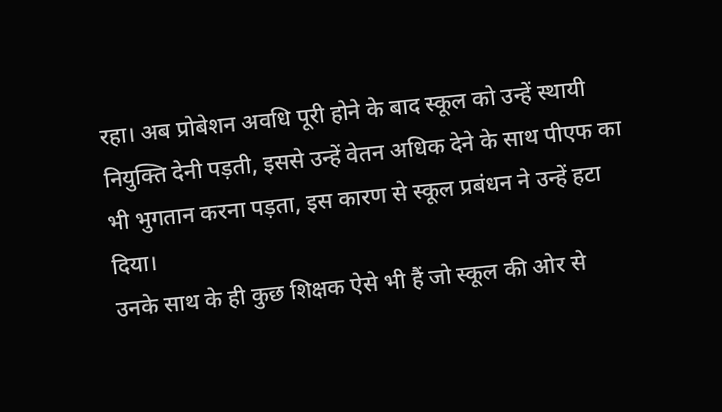रहा। अब प्रोबेशन अवधि पूरी होने के बाद स्कूल को उन्हें स्थायी नियुक्ति देनी पड़ती, इससे उन्हें वेतन अधिक देने के साथ पीएफ का भी भुगतान करना पड़ता, इस कारण से स्कूल प्रबंधन ने उन्हें हटा दिया।
उनके साथ के ही कुछ शिक्षक ऐसे भी हैं जो स्कूल की ओर से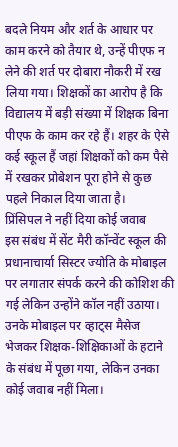बदले नियम और शर्त के आधार पर काम करने को तैयार थे, उन्हें पीएफ न लेने की शर्त पर दोबारा नौकरी में रख लिया गया। शिक्षकों का आरोप है कि विद्यालय में बड़ी संख्या में शिक्षक बिना पीएफ के काम कर रहे हैं। शहर के ऐसे कई स्कूल हैं जहां शिक्षकों को कम पैसे में रखकर प्रोबेशन पूरा होने से कुछ पहले निकाल दिया जाता है।
प्रिंसिपल ने नहीं दिया कोई जवाब
इस संबंध में सेंट मैरी कॉन्वेंट स्कूल की प्रधानाचार्या सिस्टर ज्योति के मोबाइल पर लगातार संपर्क करने की कोशिश की गई लेकिन उन्होंने कॉल नहीं उठाया। उनके मोबाइल पर व्हाट्स मैसेज भेजकर शिक्षक-शिक्षिकाओं के हटाने के संबंध में पूछा गया, लेकिन उनका कोई जवाब नहीं मिला।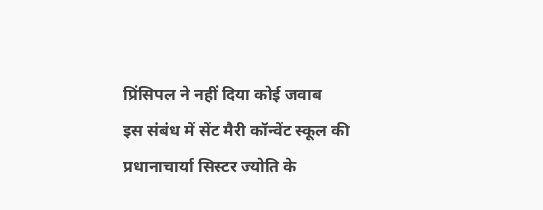प्रिंसिपल ने नहीं दिया कोई जवाब
इस संबंध में सेंट मैरी कॉन्वेंट स्कूल की प्रधानाचार्या सिस्टर ज्योति के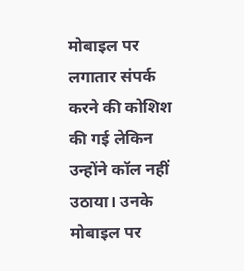मोबाइल पर लगातार संपर्क करने की कोशिश की गई लेकिन उन्होंने कॉल नहीं उठाया। उनके मोबाइल पर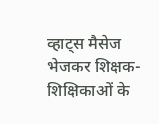व्हाट्स मैसेज भेजकर शिक्षक-शिक्षिकाओं के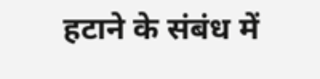हटाने के संबंध में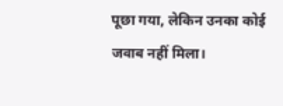पूछा गया, लेकिन उनका कोई जवाब नहीं मिला।